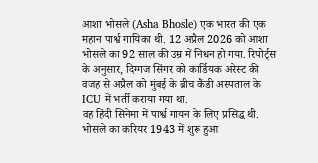आशा भोसले (Asha Bhosle) एक भारत की एक महान पार्श्व गायिका थी. 12 अप्रैल 2026 को आशा भोसले का 92 साल की उम्र में निधन हो गया. रिपोर्ट्स के अनुसार, दिग्गज सिंगर को कार्डियक अरेस्ट की वजह से अप्रैल को मुंबई के ब्रीच कैंडी अस्पताल के ICU में भर्ती कराया गया था.
वह हिंदी सिनेमा में पार्श्व गायन के लिए प्रसिद्ध थी. भोसले का करियर 1943 में शुरू हुआ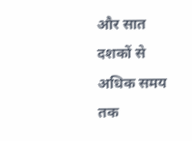और सात दशकों से अधिक समय तक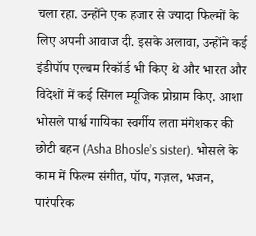चला रहा. उन्होंने एक हजार से ज्यादा फिल्मों के लिए अपनी आवाज दी. इसके अलावा, उन्होंने कई इंडीपॉप एल्बम रिकॉर्ड भी किए थे और भारत और विदेशों में कई सिंगल म्यूजिक प्रोग्राम किए. आशा भोसले पार्श्व गायिका स्वर्गीय लता मंगेशकर की छोटी बहन (Asha Bhosle’s sister). भोसले के काम में फिल्म संगीत, पॉप, गज़ल, भजन, पारंपरिक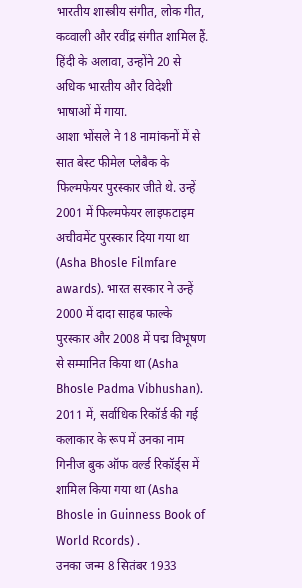भारतीय शास्त्रीय संगीत, लोक गीत, कव्वाली और रवींद्र संगीत शामिल हैं. हिंदी के अलावा, उन्होंने 20 से अधिक भारतीय और विदेशी भाषाओं में गाया.
आशा भोंसले ने 18 नामांकनों में से सात बेस्ट फीमेल प्लेबैक के फिल्मफेयर पुरस्कार जीते थे. उन्हें 2001 में फिल्मफेयर लाइफटाइम अचीवमेंट पुरस्कार दिया गया था (Asha Bhosle Filmfare awards). भारत सरकार ने उन्हें 2000 में दादा साहब फाल्के पुरस्कार और 2008 में पद्म विभूषण से सम्मानित किया था (Asha Bhosle Padma Vibhushan).
2011 में, सर्वाधिक रिकॉर्ड की गई कलाकार के रूप में उनका नाम गिनीज बुक ऑफ वर्ल्ड रिकॉर्ड्स में शामिल किया गया था (Asha Bhosle in Guinness Book of World Rcords) .
उनका जन्म 8 सितंबर 1933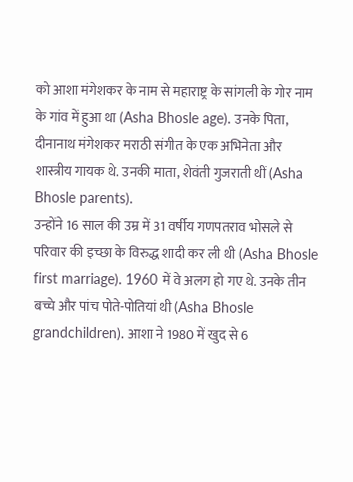को आशा मंगेशकर के नाम से महाराष्ट्र के सांगली के गोर नाम के गांव में हुआ था (Asha Bhosle age). उनके पिता, दीनानाथ मंगेशकर मराठी संगीत के एक अभिनेता और शास्त्रीय गायक थे. उनकी माता, शेवंती गुजराती थीं (Asha Bhosle parents).
उन्होंने 16 साल की उम्र में 31 वर्षीय गणपतराव भोसले से परिवार की इच्छा के विरुद्ध शादी कर ली थी (Asha Bhosle first marriage). 1960 में वे अलग हो गए थे. उनके तीन बच्चे और पांच पोते-पोतियां थी (Asha Bhosle grandchildren). आशा ने 1980 में खुद से 6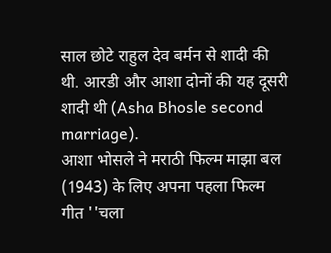साल छोटे राहुल देव बर्मन से शादी की थी. आरडी और आशा दोनों की यह दूसरी शादी थी (Asha Bhosle second marriage).
आशा भोसले ने मराठी फिल्म माझा बल (1943) के लिए अपना पहला फिल्म गीत ''चला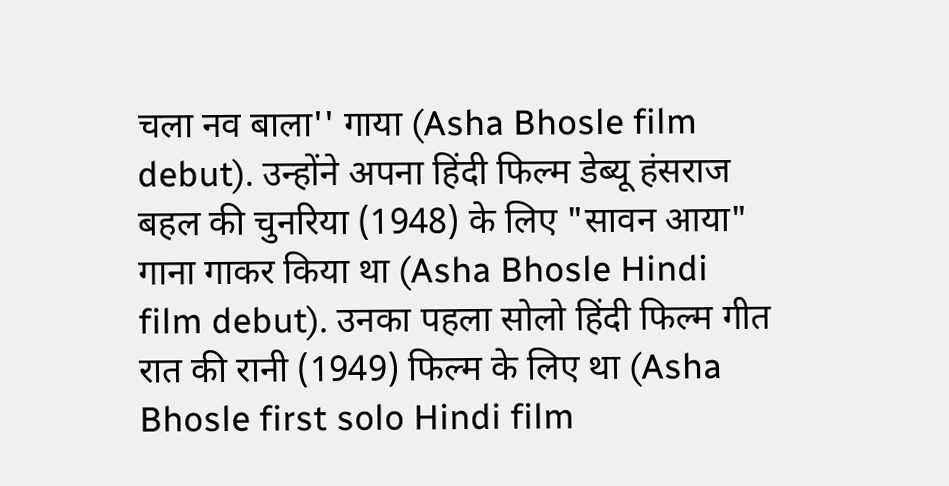चला नव बाला'' गाया (Asha Bhosle film debut). उन्होंने अपना हिंदी फिल्म डेब्यू हंसराज बहल की चुनरिया (1948) के लिए "सावन आया" गाना गाकर किया था (Asha Bhosle Hindi film debut). उनका पहला सोलो हिंदी फिल्म गीत रात की रानी (1949) फिल्म के लिए था (Asha Bhosle first solo Hindi film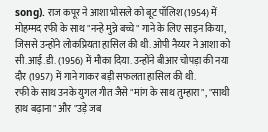song). राज कपूर ने आशा भोसले को बूट पॉलिश (1954) में मोहम्मद रफी के साथ "नन्हे मुन्ने बच्चे" गाने के लिए साइन किया, जिससे उन्होंने लोकप्रियता हासिल की थी. ओपी नैय्यर ने आशा को सी.आई.डी. (1956) में मौका दिया. उन्होंने बीआर चोपड़ा की नया दौर (1957) में गाने गाकर बड़ी सफलता हासिल की थी.
रफी के साथ उनके युगल गीत जैसे "मांग के साथ तुम्हारा", "साथी हाथ बढ़ाना" और "उड़े जब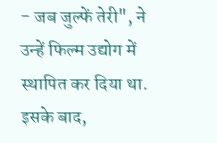- जब जुल्फें तेरी", ने उन्हें फिल्म उद्योग में स्थापित कर दिया था. इसके बाद,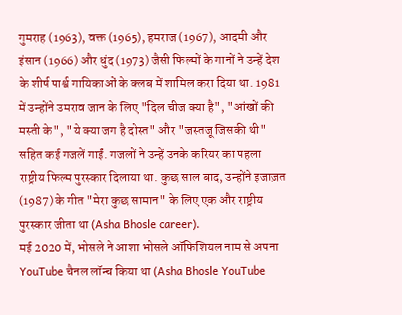गुमराह (1963), वक्त (1965), हमराज (1967), आदमी और इंसान (1966) और धुंद (1973) जैसी फिल्मों के गानों ने उन्हें देश के शीर्ष पार्श्व गायिकाओं के क्लब में शामिल करा दिया था. 1981 में उन्होंने उमराव जान के लिए "दिल चीज क्या है", "आंखों की मस्ती के", "ये क्या जग है दोस्त" और "जस्तजू जिसकी थी" सहित कई गजलें गाईं. गजलों ने उन्हें उनके करियर का पहला राष्ट्रीय फिल्म पुरस्कार दिलाया था. कुछ साल बाद, उन्होंने इजाज़त (1987) के गीत "मेरा कुछ सामान" के लिए एक और राष्ट्रीय पुरस्कार जीता था (Asha Bhosle career).
मई 2020 में, भोसले ने आशा भोसले ऑफिशियल नाम से अपना YouTube चैनल लॉन्च किया था (Asha Bhosle YouTube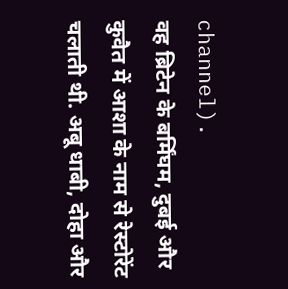channel).
वह ब्रिटेन के बर्मिंघम, दुबई और कुवैत में आशा के नाम से रेस्टोरेंट चलाती थी. अबू धाबी, दोहा और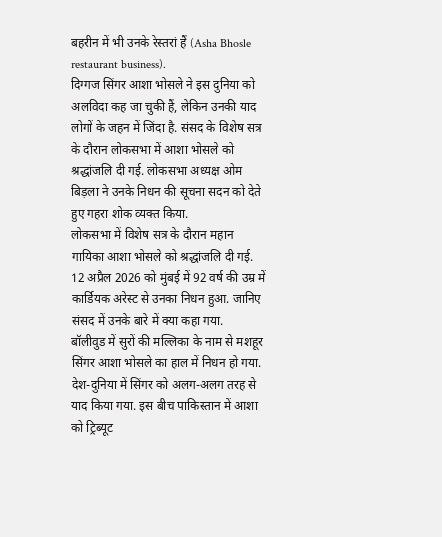बहरीन में भी उनके रेस्तरां हैं (Asha Bhosle restaurant business).
दिग्गज सिंगर आशा भोसले ने इस दुनिया को अलविदा कह जा चुकी हैं, लेकिन उनकी याद लोगों के जहन में जिंदा है. संसद के विशेष सत्र के दौरान लोकसभा में आशा भोसले को श्रद्धांजलि दी गई. लोकसभा अध्यक्ष ओम बिड़ला ने उनके निधन की सूचना सदन को देते हुए गहरा शोक व्यक्त किया.
लोकसभा में विशेष सत्र के दौरान महान गायिका आशा भोसले को श्रद्धांजलि दी गई. 12 अप्रैल 2026 को मुंबई में 92 वर्ष की उम्र में कार्डियक अरेस्ट से उनका निधन हुआ. जानिए संसद में उनके बारे में क्या कहा गया.
बॉलीवुड में सुरों की मल्लिका के नाम से मशहूर सिंगर आशा भोसले का हाल में निधन हो गया. देश-दुनिया में सिंगर को अलग-अलग तरह से याद किया गया. इस बीच पाकिस्तान में आशा को ट्रिब्यूट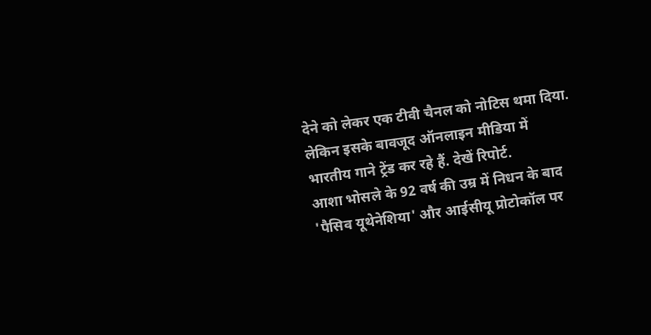देने को लेकर एक टीवी चैनल को नोटिस थमा दिया. लेकिन इसके बावजूद ऑनलाइन मीडिया में भारतीय गाने ट्रेंड कर रहे हैं. देखें रिपोर्ट.
आशा भोसले के 92 वर्ष की उम्र में निधन के बाद 'पैसिव यूथेनेशिया' और आईसीयू प्रोटोकॉल पर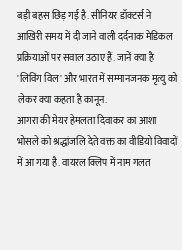बड़ी बहस छिड़ गई है. सीनियर डॉक्टर्स ने आखिरी समय में दी जाने वाली दर्दनाक मेडिकल प्रक्रियाओं पर सवाल उठाए हैं. जानें क्या है 'लिविंग विल' और भारत में सम्मानजनक मृत्यु को लेकर क्या कहता है कानून.
आगरा की मेयर हेमलता दिवाकर का आशा भोसले को श्रद्धांजलि देते वक्त का वीडियो विवादों में आ गया है. वायरल क्लिप में नाम गलत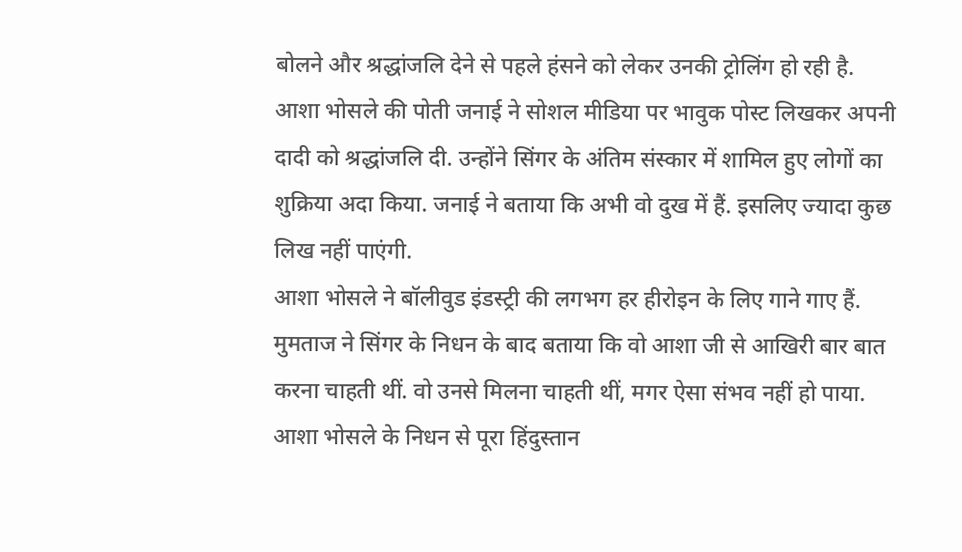बोलने और श्रद्धांजलि देने से पहले हंसने को लेकर उनकी ट्रोलिंग हो रही है.
आशा भोसले की पोती जनाई ने सोशल मीडिया पर भावुक पोस्ट लिखकर अपनी दादी को श्रद्धांजलि दी. उन्होंने सिंगर के अंतिम संस्कार में शामिल हुए लोगों का शुक्रिया अदा किया. जनाई ने बताया कि अभी वो दुख में हैं. इसलिए ज्यादा कुछ लिख नहीं पाएंगी.
आशा भोसले ने बॉलीवुड इंडस्ट्री की लगभग हर हीरोइन के लिए गाने गाए हैं. मुमताज ने सिंगर के निधन के बाद बताया कि वो आशा जी से आखिरी बार बात करना चाहती थीं. वो उनसे मिलना चाहती थीं, मगर ऐसा संभव नहीं हो पाया.
आशा भोसले के निधन से पूरा हिंदुस्तान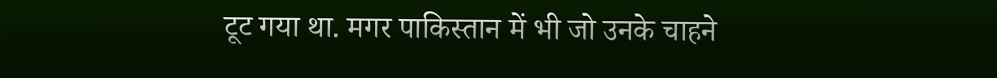टूट गया था. मगर पाकिस्तान में भी जो उनके चाहने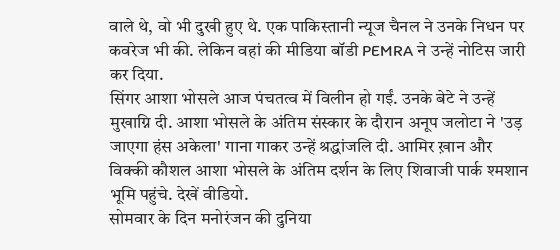वाले थे, वो भी दुखी हुए थे. एक पाकिस्तानी न्यूज चैनल ने उनके निधन पर कवरेज भी की. लेकिन वहां की मीडिया बॉडी PEMRA ने उन्हें नोटिस जारी कर दिया.
सिंगर आशा भोसले आज पंचतत्व में विलीन हो गईं. उनके बेटे ने उन्हें मुखाग्नि दी. आशा भोसले के अंतिम संस्कार के दौरान अनूप जलोटा ने 'उड़ जाएगा हंस अकेला' गाना गाकर उन्हें श्रद्धांजलि दी. आमिर ख़ान और विक्की कौशल आशा भोसले के अंतिम दर्शन के लिए शिवाजी पार्क श्मशान भूमि पहुंचे. देखें वीडियो.
सोमवार के दिन मनोरंजन की दुनिया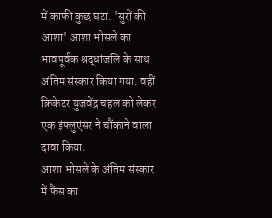में काफी कुछ घटा. 'सुरों की आशा' आशा भोसले का भावपूर्वक श्रद्धांजलि के साथ अंतिम संस्कार किया गया. वहीं क्रिकेटर युजवेंद्र चहल को लेकर एक इंफ्लुएंसर ने चौंकाने वाला दावा किया.
आशा भोसले के अंतिम संस्कार में फैंस का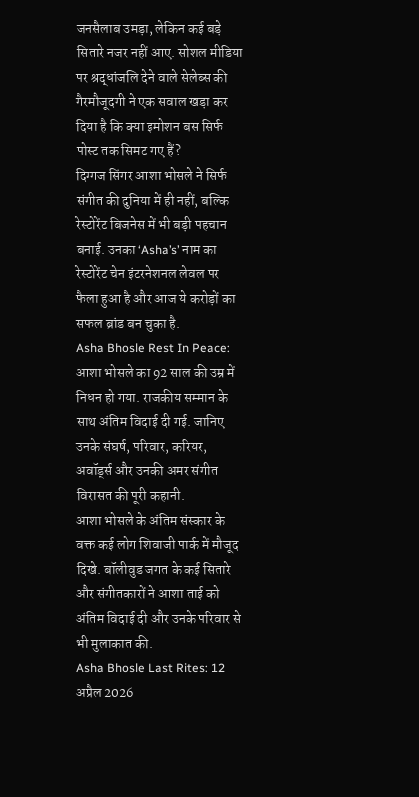जनसैलाब उमड़ा, लेकिन कई बड़े सितारे नजर नहीं आए. सोशल मीडिया पर श्रद्धांजलि देने वाले सेलेब्स की गैरमौजूदगी ने एक सवाल खड़ा कर दिया है कि क्या इमोशन बस सिर्फ पोस्ट तक सिमट गए हैं?
दिग्गज सिंगर आशा भोसले ने सिर्फ संगीत की दुनिया में ही नहीं, बल्कि रेस्टोरेंट बिजनेस में भी बड़ी पहचान बनाई. उनका ‘Asha’s’ नाम का रेस्टोरेंट चेन इंटरनेशनल लेवल पर फैला हुआ है और आज ये करोड़ों का सफल ब्रांड बन चुका है.
Asha Bhosle Rest In Peace: आशा भोसले का 92 साल की उम्र में निधन हो गया. राजकीय सम्मान के साथ अंतिम विदाई दी गई. जानिए उनके संघर्ष, परिवार, करियर, अवॉर्ड्स और उनकी अमर संगीत विरासत की पूरी कहानी.
आशा भोसले के अंतिम संस्कार के वक्त कई लोग शिवाजी पार्क में मौजूद दिखे. बॉलीवुड जगत के कई सितारे और संगीतकारों ने आशा ताई को अंतिम विदाई दी और उनके परिवार से भी मुलाकात की.
Asha Bhosle Last Rites: 12 अप्रैल 2026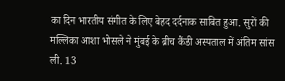का दिन भारतीय संगीत के लिए बेहद दर्दनाक साबित हुआ. सुरों की मल्लिका आशा भोसले ने मुंबई के ब्रीच कैंडी अस्पताल में अंतिम सांस ली. 13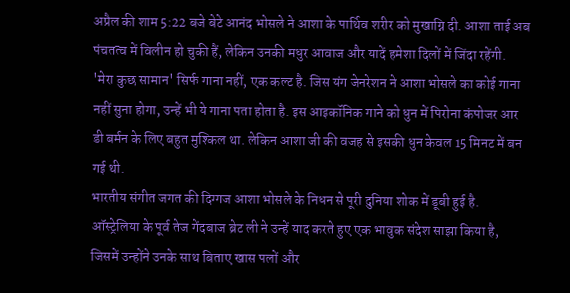अप्रैल की शाम 5:22 बजे बेटे आनंद भोसले ने आशा के पार्थिव शरीर को मुखाग्नि दी. आशा ताई अब पंचतत्व में विलीन हो चुकी हैं, लेकिन उनकी मधुर आवाज और यादें हमेशा दिलों में जिंदा रहेंगी.
'मेरा कुछ सामान' सिर्फ गाना नहीं, एक कल्ट है. जिस यंग जेनरेशन ने आशा भोसले का कोई गाना नहीं सुना होगा, उन्हें भी ये गाना पता होता है. इस आइकॉनिक गाने को धुन में पिरोना कंपोजर आर डी बर्मन के लिए बहुत मुश्किल था. लेकिन आशा जी की वजह से इसकी धुन केवल 15 मिनट में बन गई थी.
भारतीय संगीत जगत की दिग्गज आशा भोसले के निधन से पूरी दुनिया शोक में डूबी हुई है. ऑस्ट्रेलिया के पूर्व तेज गेंदबाज ब्रेट ली ने उन्हें याद करते हुए एक भावुक संदेश साझा किया है, जिसमें उन्होंने उनके साथ बिताए खास पलों और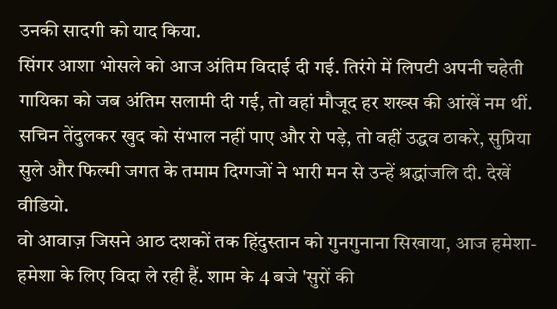उनकी सादगी को याद किया.
सिंगर आशा भोसले को आज अंतिम विदाई दी गई. तिरंगे में लिपटी अपनी चहेती गायिका को जब अंतिम सलामी दी गई, तो वहां मौजूद हर शख्स की आंखें नम थीं. सचिन तेंदुलकर खुद को संभाल नहीं पाए और रो पड़े, तो वहीं उद्धव ठाकरे, सुप्रिया सुले और फिल्मी जगत के तमाम दिग्गजों ने भारी मन से उन्हें श्रद्धांजलि दी. देखें वीडियो.
वो आवाज़ जिसने आठ दशकों तक हिंदुस्तान को गुनगुनाना सिखाया, आज हमेशा-हमेशा के लिए विदा ले रही हैं. शाम के 4 बजे 'सुरों की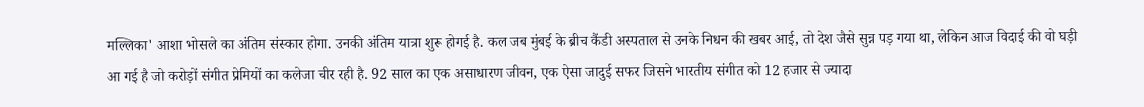मल्लिका' आशा भोसले का अंतिम संस्कार होगा. उनकी अंतिम यात्रा शुरू होगई है. कल जब मुंबई के ब्रीच कैंडी अस्पताल से उनके निधन की खबर आई, तो देश जैसे सुन्न पड़ गया था, लेकिन आज विदाई की वो घड़ी आ गई है जो करोड़ों संगीत प्रेमियों का कलेजा चीर रही है. 92 साल का एक असाधारण जीवन, एक ऐसा जादुई सफर जिसने भारतीय संगीत को 12 हजार से ज्यादा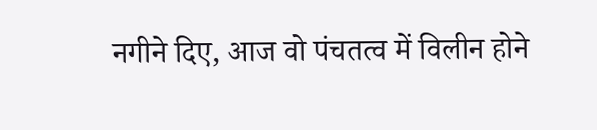नगीने दिए, आज वो पंचतत्व में विलीन होने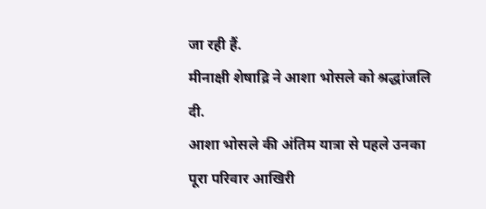जा रही हैं.
मीनाक्षी शेषाद्रि ने आशा भोसले को श्रद्धांजलि दी.
आशा भोसले की अंतिम यात्रा से पहले उनका पूरा परिवार आखिरी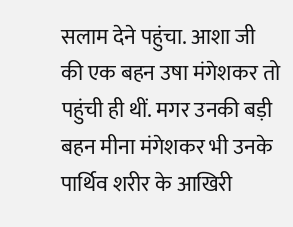सलाम देने पहुंचा. आशा जी की एक बहन उषा मंगेशकर तो पहुंची ही थीं. मगर उनकी बड़ी बहन मीना मंगेशकर भी उनके पार्थिव शरीर के आखिरी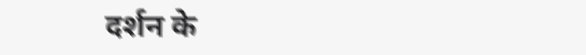दर्शन के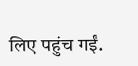लिए पहुंच गईं.